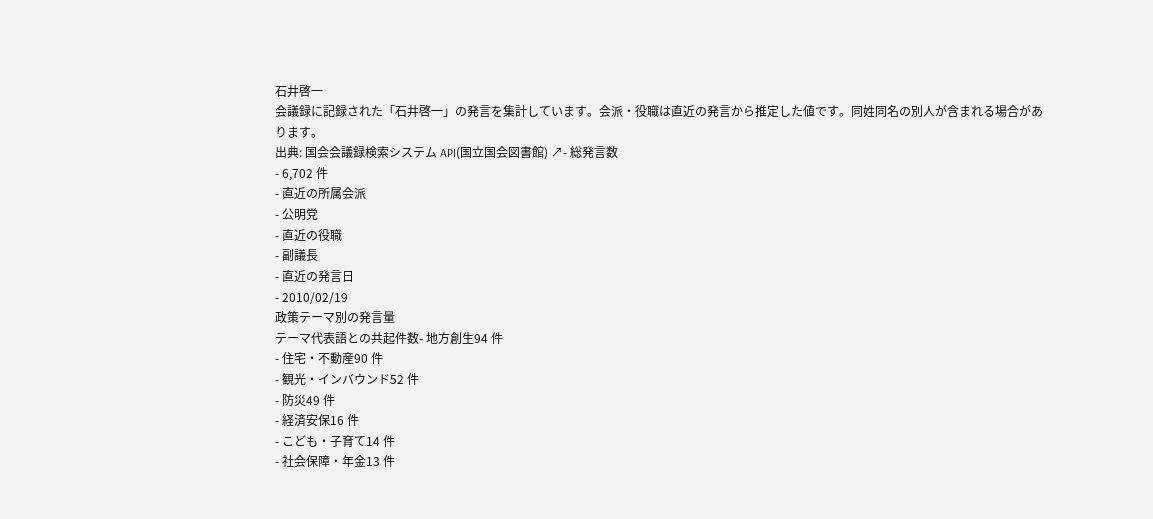石井啓一
会議録に記録された「石井啓一」の発言を集計しています。会派・役職は直近の発言から推定した値です。同姓同名の別人が含まれる場合があります。
出典: 国会会議録検索システム API(国立国会図書館) ↗- 総発言数
- 6,702 件
- 直近の所属会派
- 公明党
- 直近の役職
- 副議長
- 直近の発言日
- 2010/02/19
政策テーマ別の発言量
テーマ代表語との共起件数- 地方創生94 件
- 住宅・不動産90 件
- 観光・インバウンド52 件
- 防災49 件
- 経済安保16 件
- こども・子育て14 件
- 社会保障・年金13 件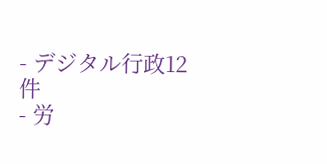- デジタル行政12 件
- 労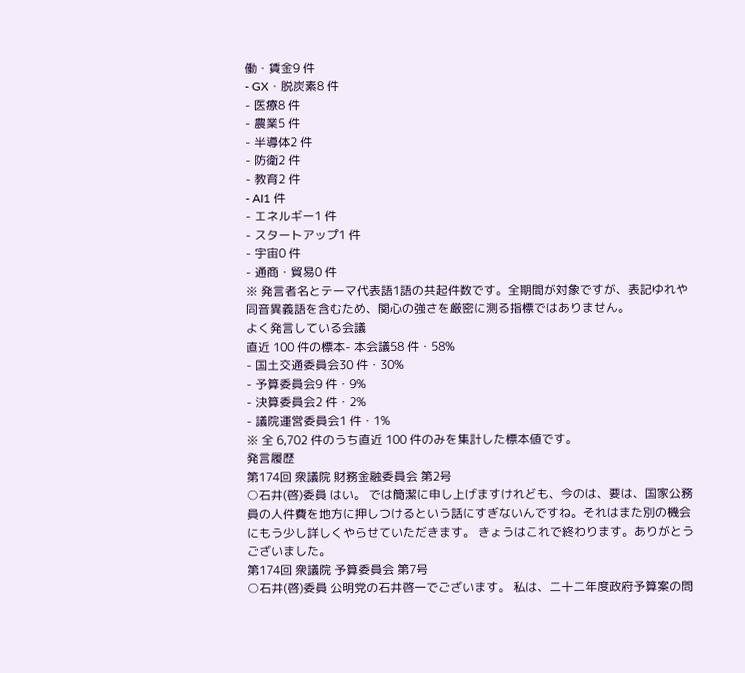働・賃金9 件
- GX・脱炭素8 件
- 医療8 件
- 農業5 件
- 半導体2 件
- 防衛2 件
- 教育2 件
- AI1 件
- エネルギー1 件
- スタートアップ1 件
- 宇宙0 件
- 通商・貿易0 件
※ 発言者名とテーマ代表語1語の共起件数です。全期間が対象ですが、表記ゆれや 同音異義語を含むため、関心の強さを厳密に測る指標ではありません。
よく発言している会議
直近 100 件の標本- 本会議58 件・58%
- 国土交通委員会30 件・30%
- 予算委員会9 件・9%
- 決算委員会2 件・2%
- 議院運営委員会1 件・1%
※ 全 6,702 件のうち直近 100 件のみを集計した標本値です。
発言履歴
第174回 衆議院 財務金融委員会 第2号
○石井(啓)委員 はい。 では簡潔に申し上げますけれども、今のは、要は、国家公務員の人件費を地方に押しつけるという話にすぎないんですね。それはまた別の機会にもう少し詳しくやらせていただきます。 きょうはこれで終わります。ありがとうございました。
第174回 衆議院 予算委員会 第7号
○石井(啓)委員 公明党の石井啓一でございます。 私は、二十二年度政府予算案の問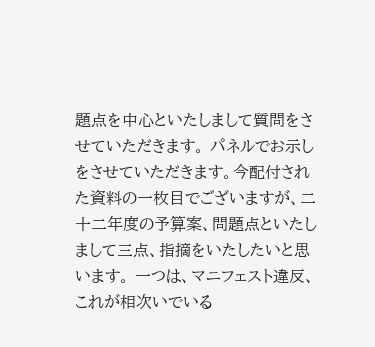題点を中心といたしまして質問をさせていただきます。 パネルでお示しをさせていただきます。今配付された資料の一枚目でございますが、二十二年度の予算案、問題点といたしまして三点、指摘をいたしたいと思います。 一つは、マニフェスト違反、これが相次いでいる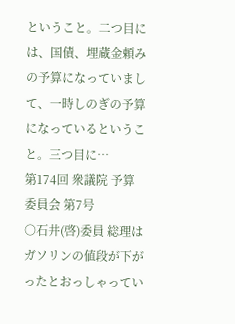ということ。二つ目には、国債、埋蔵金頼みの予算になっていまして、一時しのぎの予算になっているということ。三つ目に…
第174回 衆議院 予算委員会 第7号
○石井(啓)委員 総理はガソリンの値段が下がったとおっしゃってい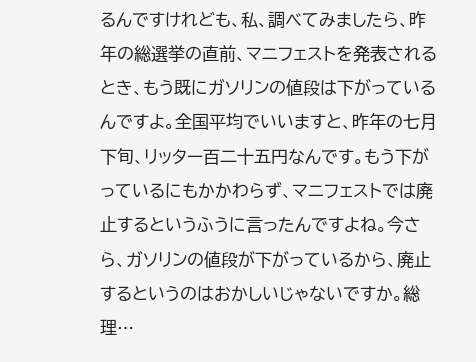るんですけれども、私、調べてみましたら、昨年の総選挙の直前、マニフェストを発表されるとき、もう既にガソリンの値段は下がっているんですよ。全国平均でいいますと、昨年の七月下旬、リッター百二十五円なんです。もう下がっているにもかかわらず、マニフェストでは廃止するというふうに言ったんですよね。今さら、ガソリンの値段が下がっているから、廃止するというのはおかしいじゃないですか。総理…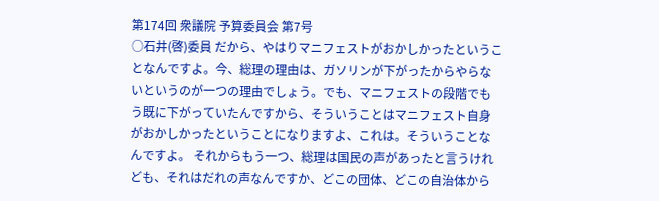第174回 衆議院 予算委員会 第7号
○石井(啓)委員 だから、やはりマニフェストがおかしかったということなんですよ。今、総理の理由は、ガソリンが下がったからやらないというのが一つの理由でしょう。でも、マニフェストの段階でもう既に下がっていたんですから、そういうことはマニフェスト自身がおかしかったということになりますよ、これは。そういうことなんですよ。 それからもう一つ、総理は国民の声があったと言うけれども、それはだれの声なんですか、どこの団体、どこの自治体から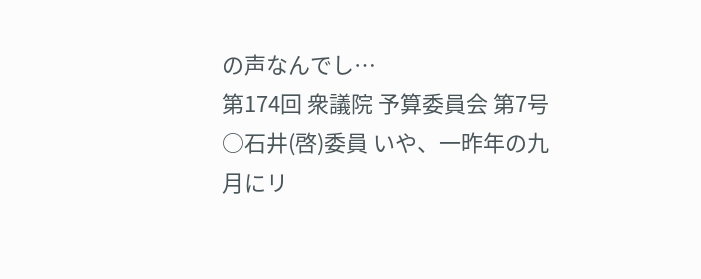の声なんでし…
第174回 衆議院 予算委員会 第7号
○石井(啓)委員 いや、一昨年の九月にリ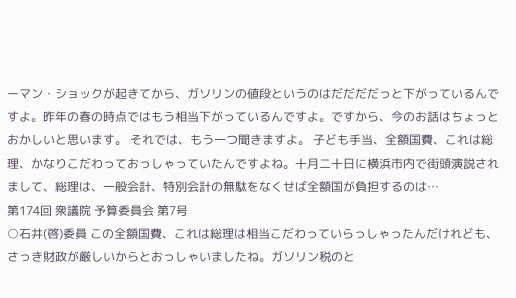ーマン・ショックが起きてから、ガソリンの値段というのはだだだだっと下がっているんですよ。昨年の春の時点ではもう相当下がっているんですよ。ですから、今のお話はちょっとおかしいと思います。 それでは、もう一つ聞きますよ。 子ども手当、全額国費、これは総理、かなりこだわっておっしゃっていたんですよね。十月二十日に横浜市内で街頭演説されまして、総理は、一般会計、特別会計の無駄をなくせば全額国が負担するのは…
第174回 衆議院 予算委員会 第7号
○石井(啓)委員 この全額国費、これは総理は相当こだわっていらっしゃったんだけれども、さっき財政が厳しいからとおっしゃいましたね。ガソリン税のと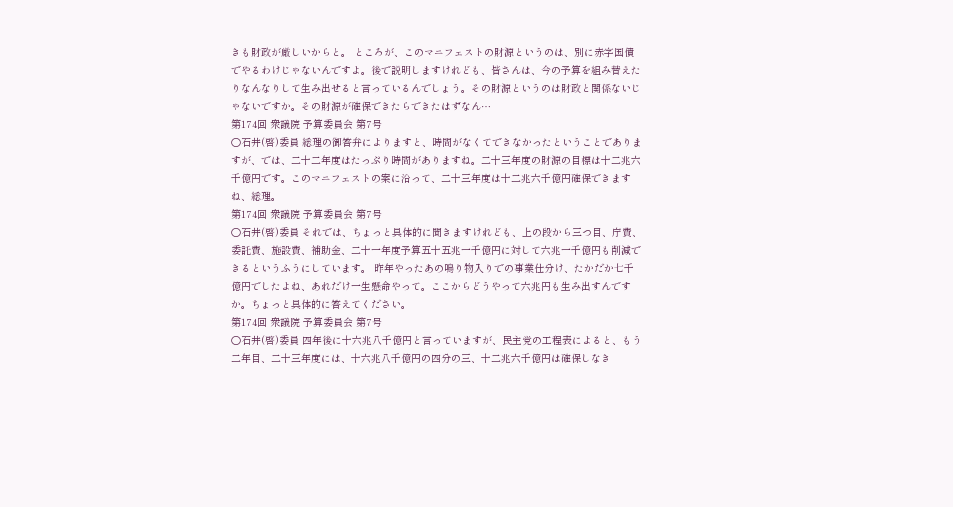きも財政が厳しいからと。 ところが、このマニフェストの財源というのは、別に赤字国債でやるわけじゃないんですよ。後で説明しますけれども、皆さんは、今の予算を組み替えたりなんなりして生み出せると言っているんでしょう。その財源というのは財政と関係ないじゃないですか。その財源が確保できたらできたはずなん…
第174回 衆議院 予算委員会 第7号
○石井(啓)委員 総理の御答弁によりますと、時間がなくてできなかったということでありますが、では、二十二年度はたっぷり時間がありますね。二十三年度の財源の目標は十二兆六千億円です。このマニフェストの案に沿って、二十三年度は十二兆六千億円確保できますね、総理。
第174回 衆議院 予算委員会 第7号
○石井(啓)委員 それでは、ちょっと具体的に聞きますけれども、上の段から三つ目、庁費、委託費、施設費、補助金、二十一年度予算五十五兆一千億円に対して六兆一千億円も削減できるというふうにしています。 昨年やったあの鳴り物入りでの事業仕分け、たかだか七千億円でしたよね、あれだけ一生懸命やって。ここからどうやって六兆円も生み出すんですか。ちょっと具体的に答えてください。
第174回 衆議院 予算委員会 第7号
○石井(啓)委員 四年後に十六兆八千億円と言っていますが、民主党の工程表によると、もう二年目、二十三年度には、十六兆八千億円の四分の三、十二兆六千億円は確保しなき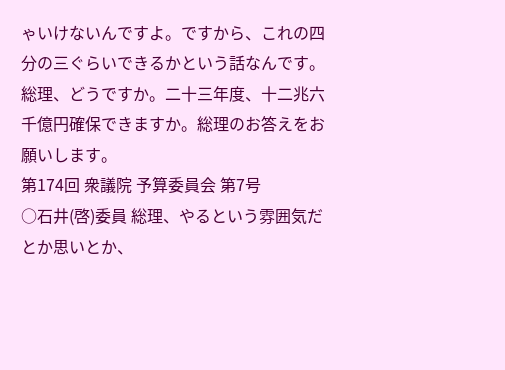ゃいけないんですよ。ですから、これの四分の三ぐらいできるかという話なんです。 総理、どうですか。二十三年度、十二兆六千億円確保できますか。総理のお答えをお願いします。
第174回 衆議院 予算委員会 第7号
○石井(啓)委員 総理、やるという雰囲気だとか思いとか、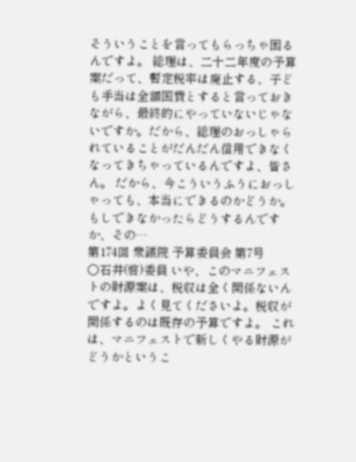そういうことを言ってもらっちゃ困るんですよ。 総理は、二十二年度の予算案だって、暫定税率は廃止する、子ども手当は全額国費とすると言っておきながら、最終的にやっていないじゃないですか。だから、総理のおっしゃられていることがだんだん信用できなくなってきちゃっているんですよ、皆さん。 だから、今こういうふうにおっしゃっても、本当にできるのかどうか。もしできなかったらどうするんですか、その…
第174回 衆議院 予算委員会 第7号
○石井(啓)委員 いや、このマニフェストの財源案は、税収は全く関係ないんですよ。よく見てくださいよ。税収が関係するのは既存の予算ですよ。 これは、マニフェストで新しくやる財源がどうかというこ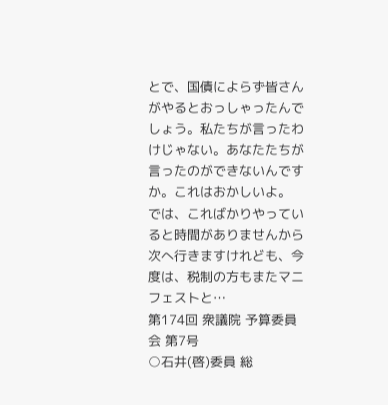とで、国債によらず皆さんがやるとおっしゃったんでしょう。私たちが言ったわけじゃない。あなたたちが言ったのができないんですか。これはおかしいよ。 では、こればかりやっていると時間がありませんから次へ行きますけれども、今度は、税制の方もまたマニフェストと…
第174回 衆議院 予算委員会 第7号
○石井(啓)委員 総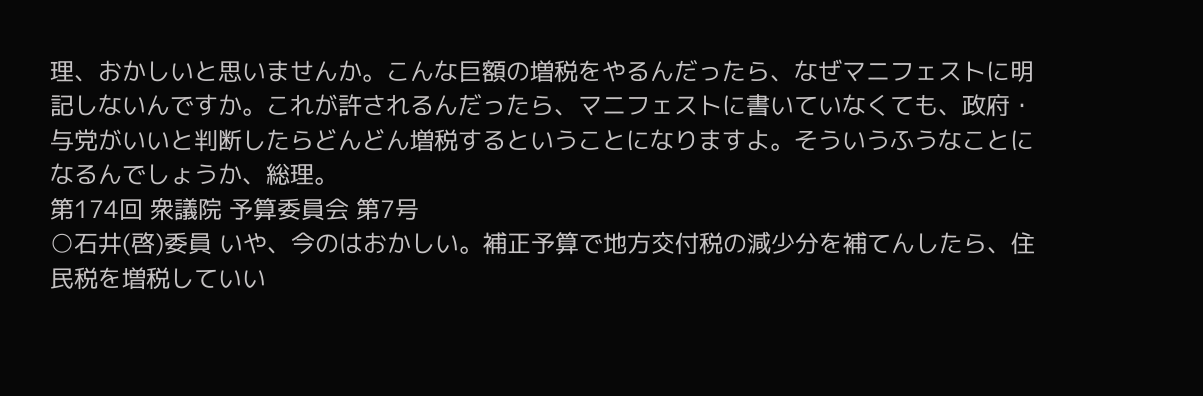理、おかしいと思いませんか。こんな巨額の増税をやるんだったら、なぜマニフェストに明記しないんですか。これが許されるんだったら、マニフェストに書いていなくても、政府・与党がいいと判断したらどんどん増税するということになりますよ。そういうふうなことになるんでしょうか、総理。
第174回 衆議院 予算委員会 第7号
○石井(啓)委員 いや、今のはおかしい。補正予算で地方交付税の減少分を補てんしたら、住民税を増税していい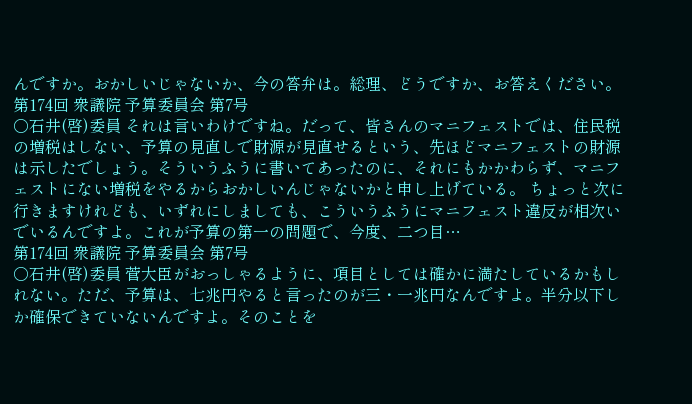んですか。おかしいじゃないか、今の答弁は。総理、どうですか、お答えください。
第174回 衆議院 予算委員会 第7号
○石井(啓)委員 それは言いわけですね。だって、皆さんのマニフェストでは、住民税の増税はしない、予算の見直しで財源が見直せるという、先ほどマニフェストの財源は示したでしょう。そういうふうに書いてあったのに、それにもかかわらず、マニフェストにない増税をやるからおかしいんじゃないかと申し上げている。 ちょっと次に行きますけれども、いずれにしましても、こういうふうにマニフェスト違反が相次いでいるんですよ。これが予算の第一の問題で、今度、二つ目…
第174回 衆議院 予算委員会 第7号
○石井(啓)委員 菅大臣がおっしゃるように、項目としては確かに満たしているかもしれない。ただ、予算は、七兆円やると言ったのが三・一兆円なんですよ。半分以下しか確保できていないんですよ。そのことを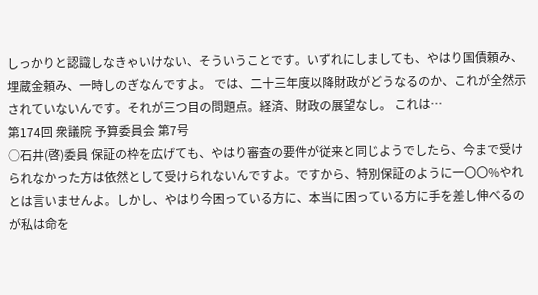しっかりと認識しなきゃいけない、そういうことです。いずれにしましても、やはり国債頼み、埋蔵金頼み、一時しのぎなんですよ。 では、二十三年度以降財政がどうなるのか、これが全然示されていないんです。それが三つ目の問題点。経済、財政の展望なし。 これは…
第174回 衆議院 予算委員会 第7号
○石井(啓)委員 保証の枠を広げても、やはり審査の要件が従来と同じようでしたら、今まで受けられなかった方は依然として受けられないんですよ。ですから、特別保証のように一〇〇%やれとは言いませんよ。しかし、やはり今困っている方に、本当に困っている方に手を差し伸べるのが私は命を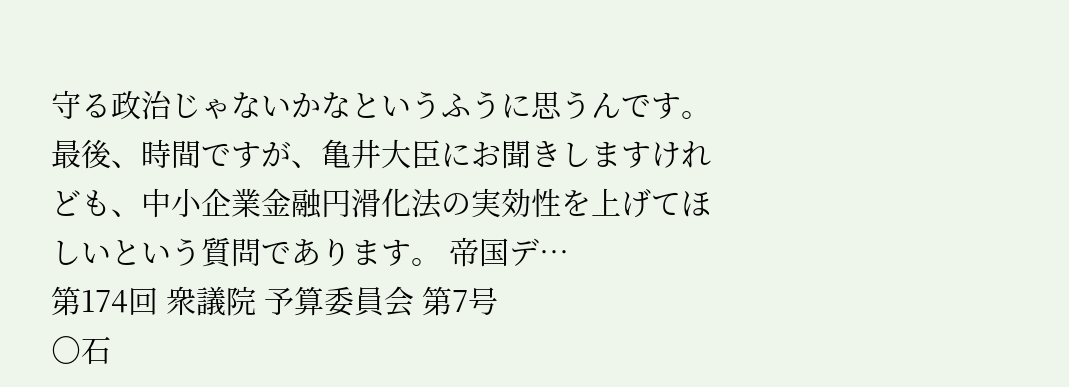守る政治じゃないかなというふうに思うんです。 最後、時間ですが、亀井大臣にお聞きしますけれども、中小企業金融円滑化法の実効性を上げてほしいという質問であります。 帝国デ…
第174回 衆議院 予算委員会 第7号
○石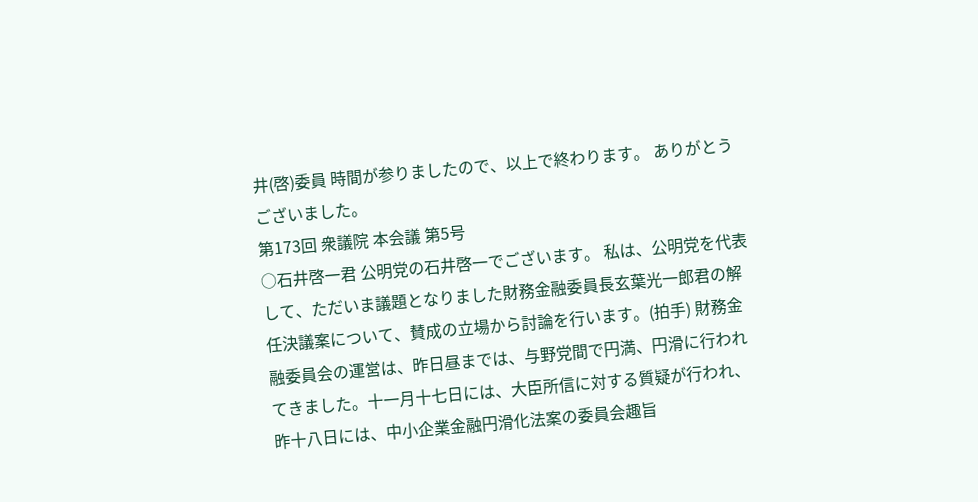井(啓)委員 時間が参りましたので、以上で終わります。 ありがとうございました。
第173回 衆議院 本会議 第5号
○石井啓一君 公明党の石井啓一でございます。 私は、公明党を代表して、ただいま議題となりました財務金融委員長玄葉光一郎君の解任決議案について、賛成の立場から討論を行います。(拍手) 財務金融委員会の運営は、昨日昼までは、与野党間で円満、円滑に行われてきました。十一月十七日には、大臣所信に対する質疑が行われ、昨十八日には、中小企業金融円滑化法案の委員会趣旨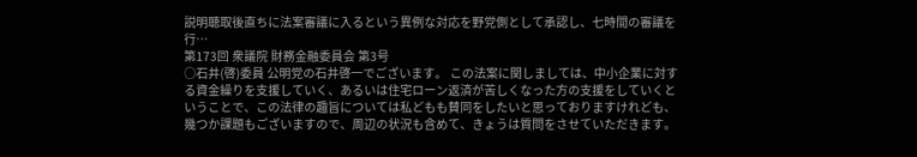説明聴取後直ちに法案審議に入るという異例な対応を野党側として承認し、七時間の審議を行…
第173回 衆議院 財務金融委員会 第3号
○石井(啓)委員 公明党の石井啓一でございます。 この法案に関しましては、中小企業に対する資金繰りを支援していく、あるいは住宅ローン返済が苦しくなった方の支援をしていくということで、この法律の趣旨については私どもも賛同をしたいと思っておりますけれども、幾つか課題もございますので、周辺の状況も含めて、きょうは質問をさせていただきます。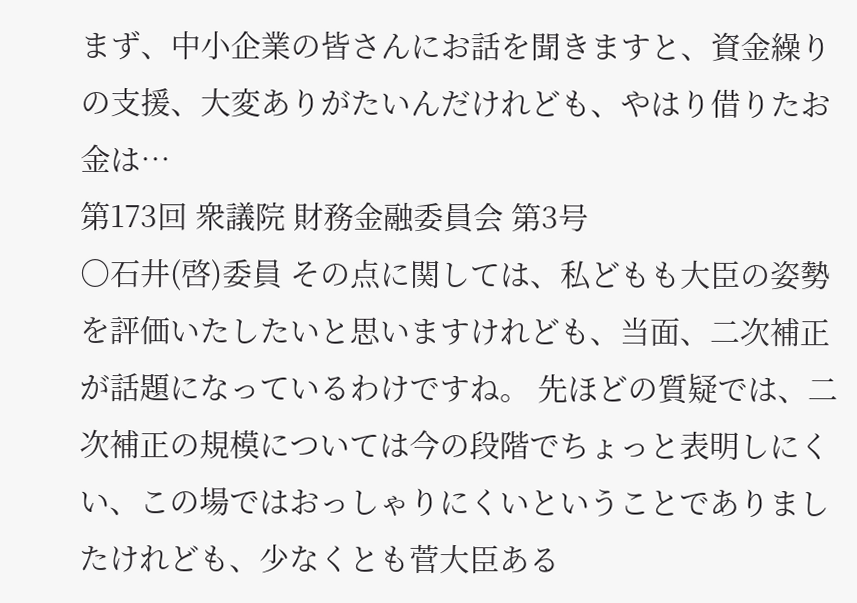まず、中小企業の皆さんにお話を聞きますと、資金繰りの支援、大変ありがたいんだけれども、やはり借りたお金は…
第173回 衆議院 財務金融委員会 第3号
○石井(啓)委員 その点に関しては、私どもも大臣の姿勢を評価いたしたいと思いますけれども、当面、二次補正が話題になっているわけですね。 先ほどの質疑では、二次補正の規模については今の段階でちょっと表明しにくい、この場ではおっしゃりにくいということでありましたけれども、少なくとも菅大臣ある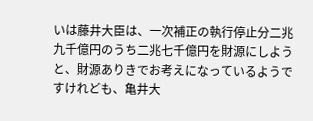いは藤井大臣は、一次補正の執行停止分二兆九千億円のうち二兆七千億円を財源にしようと、財源ありきでお考えになっているようですけれども、亀井大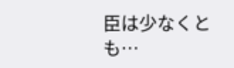臣は少なくとも…